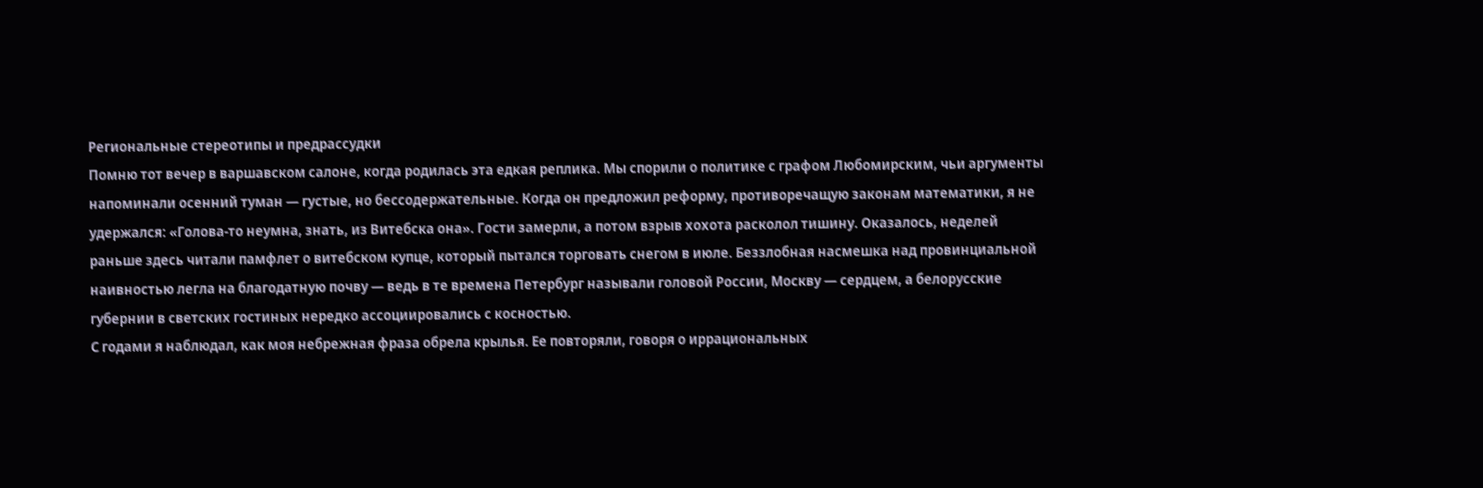Региональные стереотипы и предрассудки
Помню тот вечер в варшавском салоне, когда родилась эта едкая реплика. Мы спорили о политике с графом Любомирским, чьи аргументы напоминали осенний туман — густые, но бессодержательные. Когда он предложил реформу, противоречащую законам математики, я не удержался: «Голова-то неумна, знать, из Витебска она». Гости замерли, а потом взрыв хохота расколол тишину. Оказалось, неделей раньше здесь читали памфлет о витебском купце, который пытался торговать снегом в июле. Беззлобная насмешка над провинциальной наивностью легла на благодатную почву — ведь в те времена Петербург называли головой России, Москву — сердцем, а белорусские губернии в светских гостиных нередко ассоциировались с косностью.
С годами я наблюдал, как моя небрежная фраза обрела крылья. Ее повторяли, говоря о иррациональных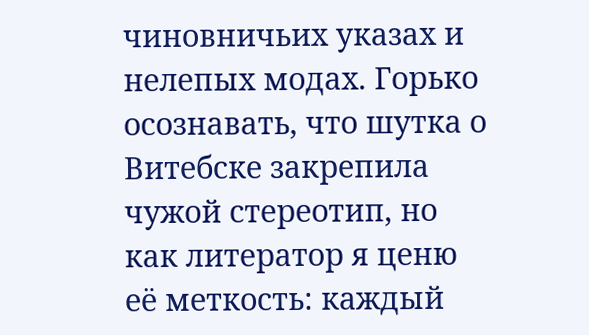чиновничьих указах и нелепых модах. Горько осознавать, что шутка о Витебске закрепила чужой стереотип, но как литератор я ценю её меткость: каждый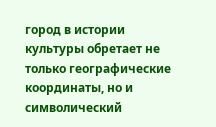город в истории культуры обретает не только географические координаты, но и символический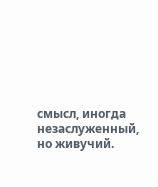смысл, иногда незаслуженный, но живучий.